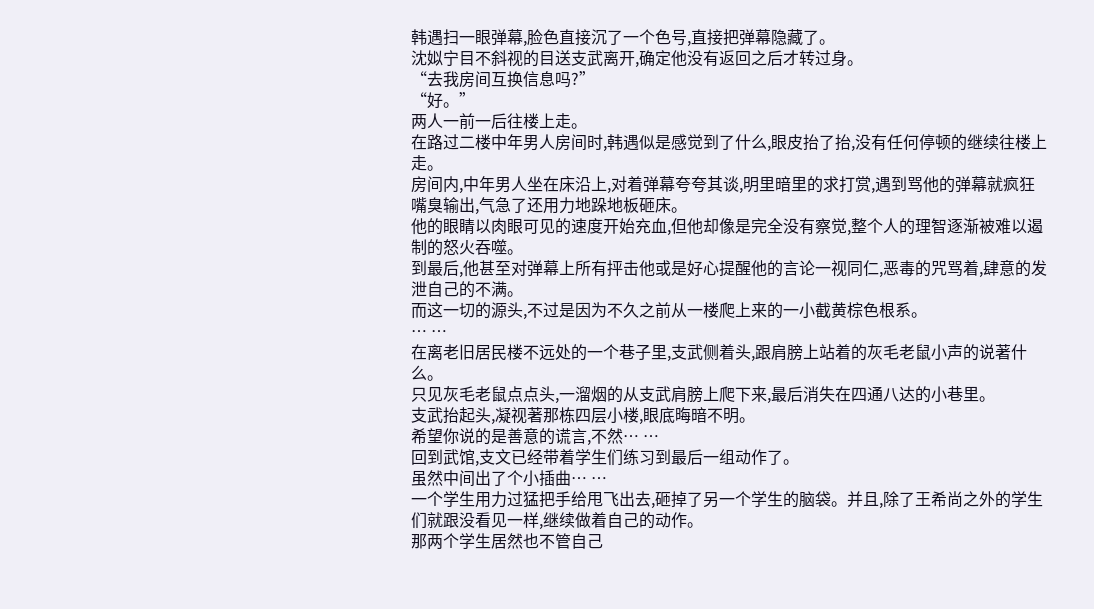韩遇扫一眼弹幕,脸色直接沉了一个色号,直接把弹幕隐藏了。
沈姒宁目不斜视的目送支武离开,确定他没有返回之后才转过身。
“去我房间互换信息吗?”
“好。”
两人一前一后往楼上走。
在路过二楼中年男人房间时,韩遇似是感觉到了什么,眼皮抬了抬,没有任何停顿的继续往楼上走。
房间内,中年男人坐在床沿上,对着弹幕夸夸其谈,明里暗里的求打赏,遇到骂他的弹幕就疯狂嘴臭输出,气急了还用力地跺地板砸床。
他的眼睛以肉眼可见的速度开始充血,但他却像是完全没有察觉,整个人的理智逐渐被难以遏制的怒火吞噬。
到最后,他甚至对弹幕上所有抨击他或是好心提醒他的言论一视同仁,恶毒的咒骂着,肆意的发泄自己的不满。
而这一切的源头,不过是因为不久之前从一楼爬上来的一小截黄棕色根系。
… …
在离老旧居民楼不远处的一个巷子里,支武侧着头,跟肩膀上站着的灰毛老鼠小声的说著什么。
只见灰毛老鼠点点头,一溜烟的从支武肩膀上爬下来,最后消失在四通八达的小巷里。
支武抬起头,凝视著那栋四层小楼,眼底晦暗不明。
希望你说的是善意的谎言,不然… …
回到武馆,支文已经带着学生们练习到最后一组动作了。
虽然中间出了个小插曲… …
一个学生用力过猛把手给甩飞出去,砸掉了另一个学生的脑袋。并且,除了王希尚之外的学生们就跟没看见一样,继续做着自己的动作。
那两个学生居然也不管自己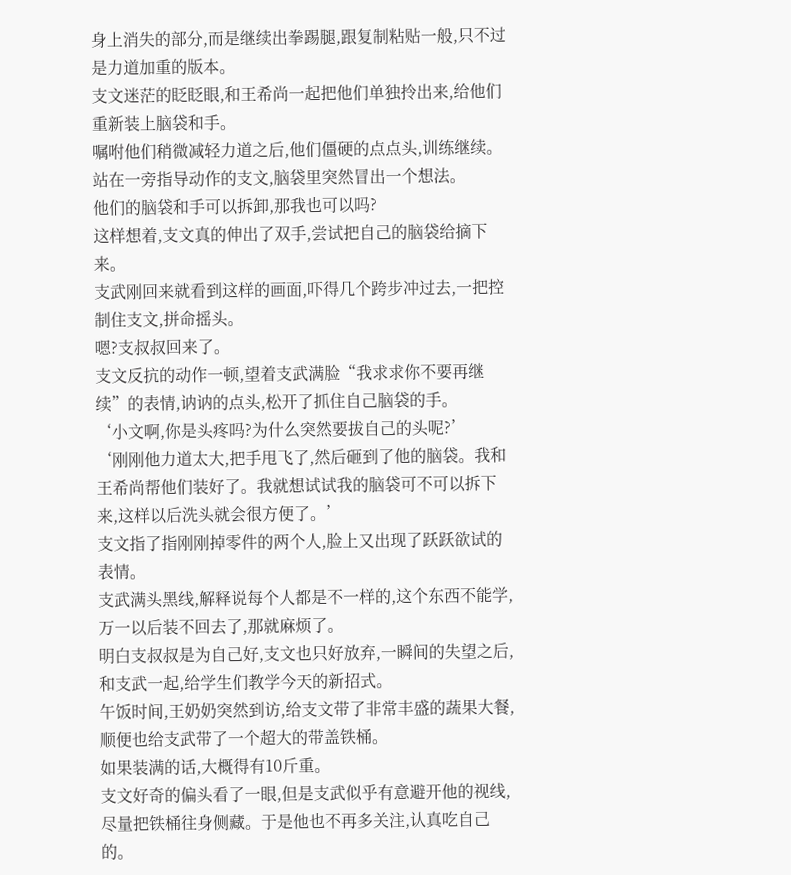身上消失的部分,而是继续出拳踢腿,跟复制粘贴一般,只不过是力道加重的版本。
支文迷茫的眨眨眼,和王希尚一起把他们单独拎出来,给他们重新装上脑袋和手。
嘱咐他们稍微减轻力道之后,他们僵硬的点点头,训练继续。
站在一旁指导动作的支文,脑袋里突然冒出一个想法。
他们的脑袋和手可以拆卸,那我也可以吗?
这样想着,支文真的伸出了双手,尝试把自己的脑袋给摘下来。
支武刚回来就看到这样的画面,吓得几个跨步冲过去,一把控制住支文,拼命摇头。
嗯?支叔叔回来了。
支文反抗的动作一顿,望着支武满脸“我求求你不要再继续”的表情,讷讷的点头,松开了抓住自己脑袋的手。
‘小文啊,你是头疼吗?为什么突然要拔自己的头呢?’
‘刚刚他力道太大,把手甩飞了,然后砸到了他的脑袋。我和王希尚帮他们装好了。我就想试试我的脑袋可不可以拆下来,这样以后洗头就会很方便了。’
支文指了指刚刚掉零件的两个人,脸上又出现了跃跃欲试的表情。
支武满头黑线,解释说每个人都是不一样的,这个东西不能学,万一以后装不回去了,那就麻烦了。
明白支叔叔是为自己好,支文也只好放弃,一瞬间的失望之后,和支武一起,给学生们教学今天的新招式。
午饭时间,王奶奶突然到访,给支文带了非常丰盛的蔬果大餐,顺便也给支武带了一个超大的带盖铁桶。
如果装满的话,大概得有10斤重。
支文好奇的偏头看了一眼,但是支武似乎有意避开他的视线,尽量把铁桶往身侧藏。于是他也不再多关注,认真吃自己的。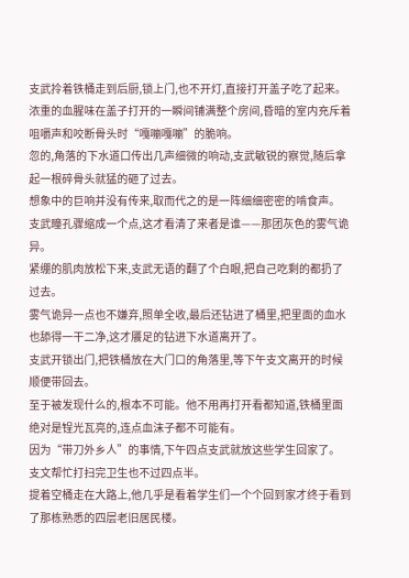支武拎着铁桶走到后厨,锁上门,也不开灯,直接打开盖子吃了起来。
浓重的血腥味在盖子打开的一瞬间铺满整个房间,昏暗的室内充斥着咀嚼声和咬断骨头时“嘎嘣嘎嘣”的脆响。
忽的,角落的下水道口传出几声细微的响动,支武敏锐的察觉,随后拿起一根碎骨头就猛的砸了过去。
想象中的巨响并没有传来,取而代之的是一阵细细密密的啃食声。
支武瞳孔骤缩成一个点,这才看清了来者是谁——那团灰色的雾气诡异。
紧绷的肌肉放松下来,支武无语的翻了个白眼,把自己吃剩的都扔了过去。
雾气诡异一点也不嫌弃,照单全收,最后还钻进了桶里,把里面的血水也舔得一干二净,这才餍足的钻进下水道离开了。
支武开锁出门,把铁桶放在大门口的角落里,等下午支文离开的时候顺便带回去。
至于被发现什么的,根本不可能。他不用再打开看都知道,铁桶里面绝对是锃光瓦亮的,连点血沫子都不可能有。
因为“带刀外乡人”的事情,下午四点支武就放这些学生回家了。
支文帮忙打扫完卫生也不过四点半。
提着空桶走在大路上,他几乎是看着学生们一个个回到家才终于看到了那栋熟悉的四层老旧居民楼。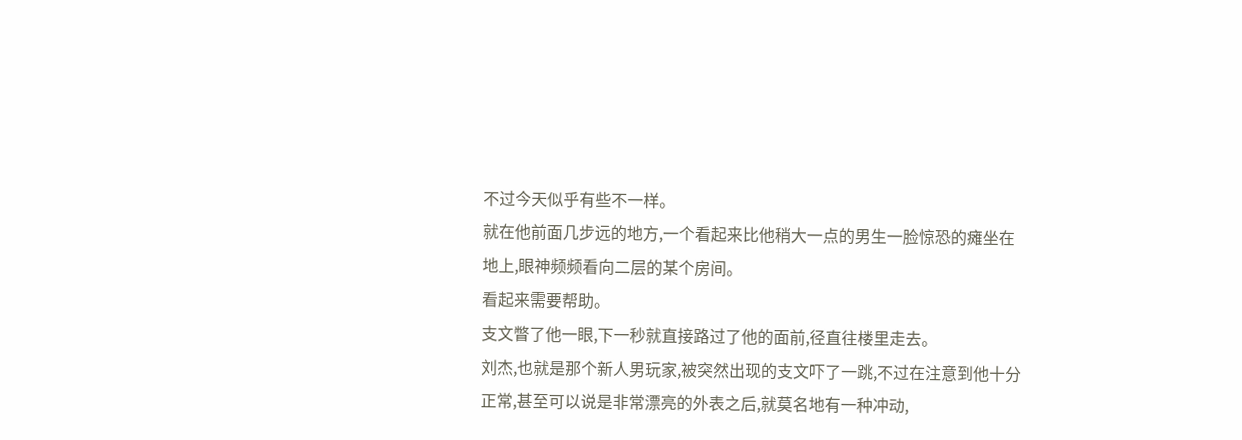不过今天似乎有些不一样。
就在他前面几步远的地方,一个看起来比他稍大一点的男生一脸惊恐的瘫坐在地上,眼神频频看向二层的某个房间。
看起来需要帮助。
支文瞥了他一眼,下一秒就直接路过了他的面前,径直往楼里走去。
刘杰,也就是那个新人男玩家,被突然出现的支文吓了一跳,不过在注意到他十分正常,甚至可以说是非常漂亮的外表之后,就莫名地有一种冲动,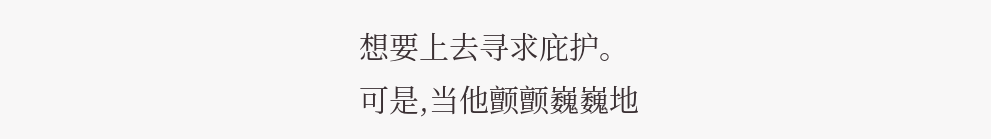想要上去寻求庇护。
可是,当他颤颤巍巍地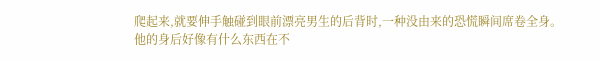爬起来,就要伸手触碰到眼前漂亮男生的后背时,一种没由来的恐慌瞬间席卷全身。
他的身后好像有什么东西在不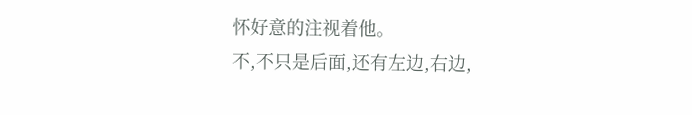怀好意的注视着他。
不,不只是后面,还有左边,右边,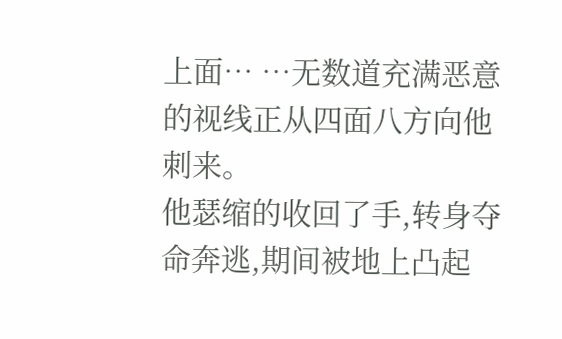上面… …无数道充满恶意的视线正从四面八方向他刺来。
他瑟缩的收回了手,转身夺命奔逃,期间被地上凸起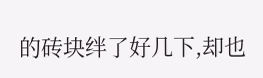的砖块绊了好几下,却也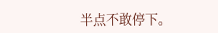半点不敢停下。